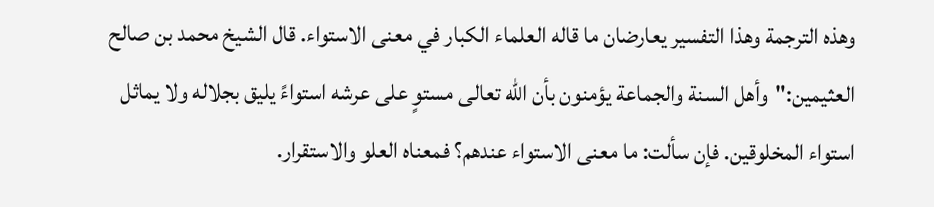وهذه الترجمة وهذا التفسير يعارضان ما قاله العلماء الكبار في معنى الاستواء. قال الشيخ محمد بن صالح العثيمين:"وأهل السنة والجماعة يؤمنون بأن الله تعالى مستوٍ على عرشه استواءً يليق بجلاله ولا يماثل استواء المخلوقين. فإن سألت: ما معنى الاستواء عندهم؟ فمعناه العلو والاستقرار.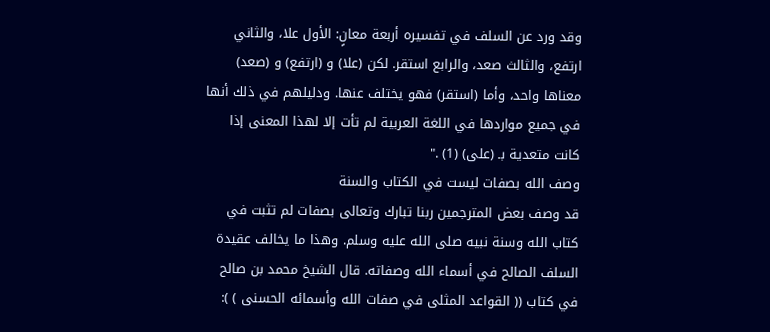وقد ورد عن السلف في تفسيره أربعة معانٍ: الأول علا، والثاني ارتفع، والثالث صعد، والرابع استقر. لكن (علا) و (ارتفع) و (صعد) معناها واحد، وأما (استقر) فهو يختلف عنها. ودليلهم في ذلك أنها في جميع مواردها في اللغة العربية لم تأت إلا لهذا المعنى إذا كانت متعدية بـ (على) (1) ."
وصف الله بصفات ليست في الكتاب والسنة
قد وصف بعض المترجمين ربنا تبارك وتعالى بصفات لم تثبت في كتاب الله وسنة نبيه صلى الله عليه وسلم. وهذا ما يخالف عقيدة السلف الصالح في أسماء الله وصفاته. قال الشيخ محمد بن صالح في كتاب (( القواعد المثلى في صفات الله وأسمائه الحسنى ) ):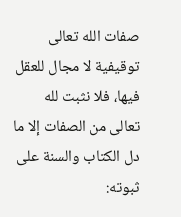صفات الله تعالى توقيفية لا مجال للعقل فيها، فلا نثبت لله تعالى من الصفات إلا ما دل الكتاب والسنة على ثبوته: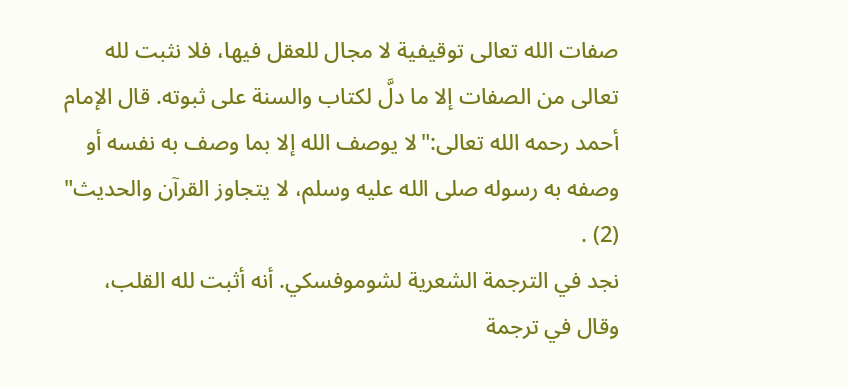صفات الله تعالى توقيفية لا مجال للعقل فيها، فلا نثبت لله تعالى من الصفات إلا ما دلَّ لكتاب والسنة على ثبوته. قال الإمام أحمد رحمه الله تعالى:"لا يوصف الله إلا بما وصف به نفسه أو وصفه به رسوله صلى الله عليه وسلم، لا يتجاوز القرآن والحديث" (2) .
نجد في الترجمة الشعرية لشوموفسكي. أنه أثبت لله القلب، وقال في ترجمة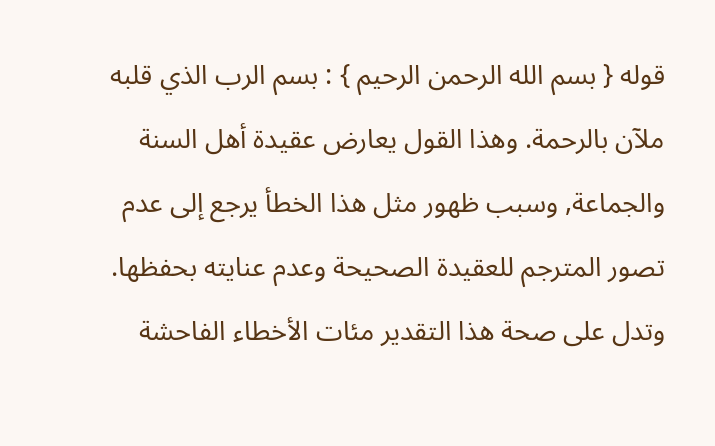قوله { بسم الله الرحمن الرحيم } : بسم الرب الذي قلبه ملآن بالرحمة. وهذا القول يعارض عقيدة أهل السنة والجماعة, وسبب ظهور مثل هذا الخطأ يرجع إلى عدم تصور المترجم للعقيدة الصحيحة وعدم عنايته بحفظها. وتدل على صحة هذا التقدير مئات الأخطاء الفاحشة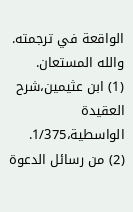الواقعة في ترجمته. والله المستعان.
(1) ابن عثيمين،شرح العقيدة الواسطية،1/375.
(2) من رسائل الدعوة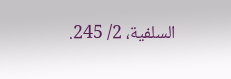السلفية، 2/ 245.